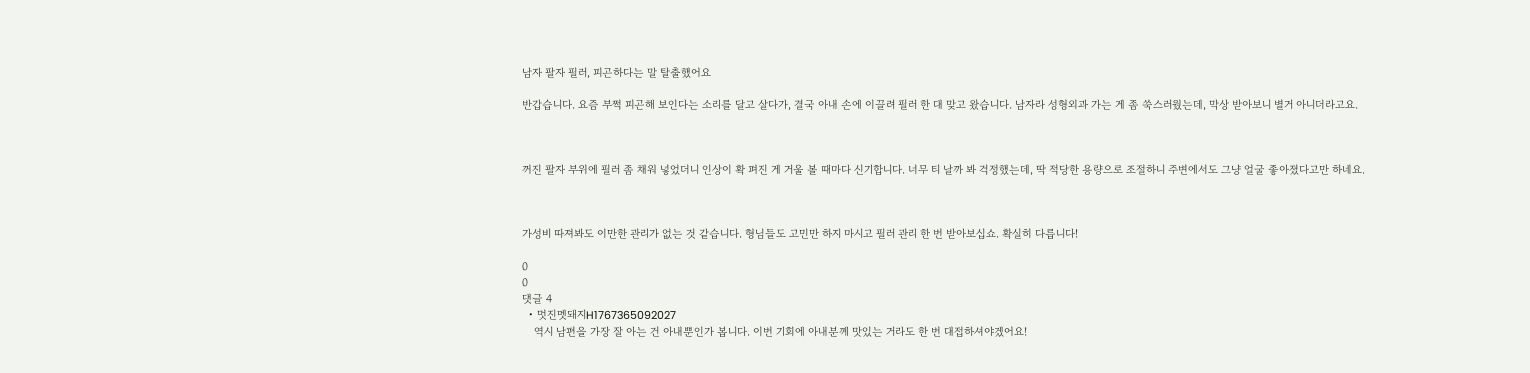남자 팔자 필러, 피곤하다는 말 탈출했어요

반갑습니다. 요즘 부쩍 피곤해 보인다는 소리를 달고 살다가, 결국 아내 손에 이끌려 필러 한 대 맞고 왔습니다. 남자라 성형외과 가는 게 좀 쑥스러웠는데, 막상 받아보니 별거 아니더라고요.



꺼진 팔자 부위에 필러 좀 채워 넣었더니 인상이 확 펴진 게 거울 볼 때마다 신기합니다. 너무 티 날까 봐 걱정했는데, 딱 적당한 용량으로 조절하니 주변에서도 그냥 얼굴 좋아졌다고만 하네요.



가성비 따져봐도 이만한 관리가 없는 것 같습니다. 형님들도 고민만 하지 마시고 필러 관리 한 번 받아보십쇼. 확실히 다릅니다!

0
0
댓글 4
  • 멋진멧돼지H1767365092027
    역시 남편을 가장 잘 아는 건 아내뿐인가 봅니다. 이번 기회에 아내분께 맛있는 거라도 한 번 대접하셔야겠어요!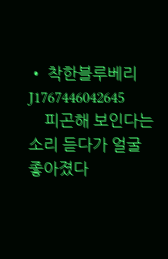• 착한블루베리J1767446042645
    피곤해 보인다는 소리 듣다가 얼굴 좋아졌다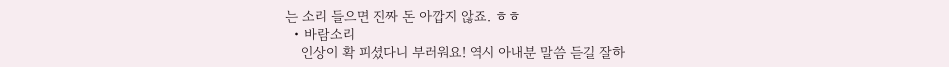는 소리 들으면 진짜 돈 아깝지 않죠. ㅎㅎ
  • 바람소리
    인상이 확 피셨다니 부러워요! 역시 아내분 말씀 듣길 잘하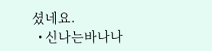셨네요.
  • 신나는바나나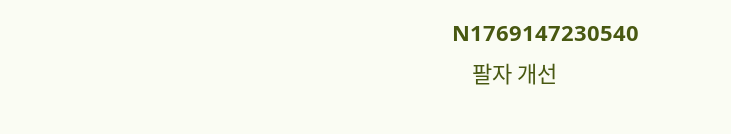N1769147230540
    팔자 개선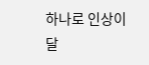하나로 인상이 달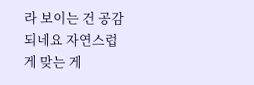라 보이는 건 공감되네요 자연스럽게 맞는 게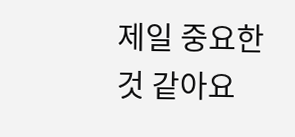제일 중요한 것 같아요